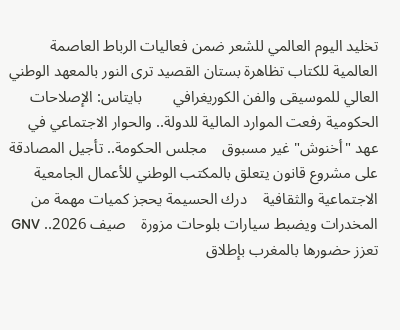تخليد اليوم العالمي للشعر ضمن فعاليات الرباط العاصمة العالمية للكتاب تظاهرة بستان القصيد ترى النور بالمعهد الوطني العالي للموسيقى والفن الكوريغرافي        بايتاس: الإصلاحات الحكومية رفعت الموارد المالية للدولة.. والحوار الاجتماعي في عهد "أخنوش" غير مسبوق    مجلس الحكومة.. تأجيل المصادقة على مشروع قانون يتعلق بالمكتب الوطني للأعمال الجامعية الاجتماعية والثقافية    درك الحسيمة يحجز كميات مهمة من المخدرات ويضبط سيارات بلوحات مزورة    صيف 2026.. GNV تعزز حضورها بالمغرب بإطلاق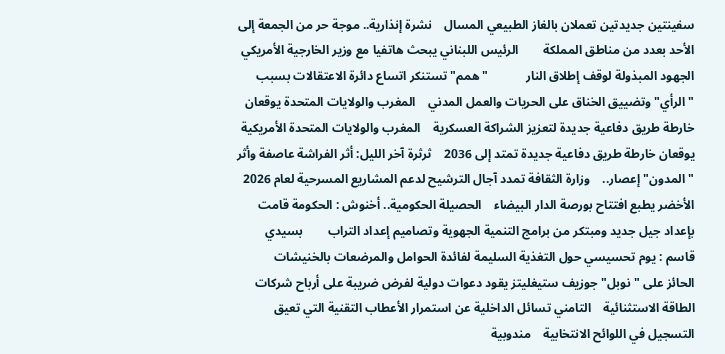سفينتين جديدتين تعملان بالغاز الطبيعي المسال    نشرة إنذارية.. موجة حر من الجمعة إلى الأحد بعدد من مناطق المملكة        الرئيس اللبناني يبحث هاتفيا مع وزير الخارجية الأمريكي الجهود المبذولة لوقف إطلاق النار            "همم" تستنكر اتساع دائرة الاعتقالات بسبب "الرأي" وتضييق الخناق على الحريات والعمل المدني    المغرب والولايات المتحدة يوقعان خارطة طريق دفاعية جديدة لتعزيز الشراكة العسكرية    المغرب والولايات المتحدة الأمريكية يوقعان خارطة طريق دفاعية جديدة تمتد إلى 2036    ثرثرة آخر الليل: أثر الفراشة عاصفة وأثر "المدون" إعصار..    وزارة الثقافة تمدد آجال الترشيح لدعم المشاريع المسرحية لعام 2026    الأخضر يطبع افتتاح بورصة الدار البيضاء    الحصيلة الحكومية.. أخنوش : الحكومة قامت بإعداد جيل جديد ومبتكر من برامج التنمية الجهوية وتصاميم إعداد التراب        بسيدي قاسم : يوم تحسيسي حول التغذية السليمة لفائدة الحوامل والمرضعات بالخنيشات    الحائز على "نوبل" جوزيف ستيغليتز يقود دعوات دولية لفرض ضريبة على أرباح شركات الطاقة الاستثنائية    التامني تسائل الداخلية عن استمرار الأعطاب التقنية التي تعيق التسجيل في اللوائح الانتخابية    مندوبية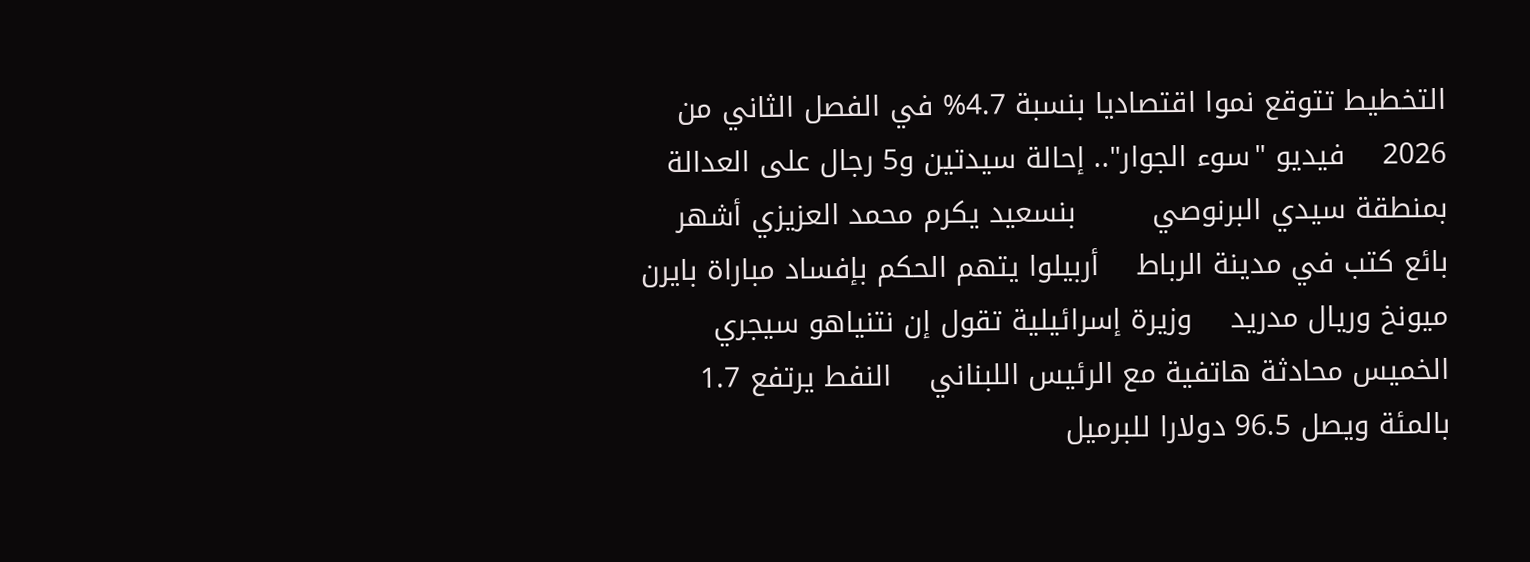التخطيط تتوقع نموا اقتصاديا بنسبة 4.7% في الفصل الثاني من 2026    فيديو "سوء الجوار".. إحالة سيدتين و5 رجال على العدالة بمنطقة سيدي البرنوصي        بنسعيد يكرم محمد العزيزي أشهر بائع كتب في مدينة الرباط    أربيلوا يتهم الحكم بإفساد مباراة بايرن ميونخ وريال مدريد    وزيرة إسرائيلية تقول إن نتنياهو سيجري الخميس محادثة هاتفية مع الرئيس اللبناني    النفط يرتفع 1.7 بالمئة ويصل 96.5 دولارا للبرميل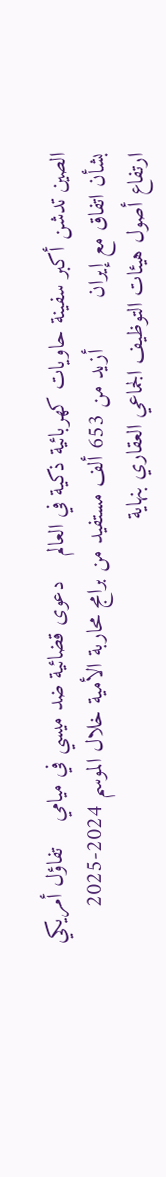الصين تدشن أكبر سفينة حاويات كهربائية ذكية في العالم    دعوى قضائية ضد ميسي في ميامي    تفاؤل أمريكي بشأن اتفاق مع إيران        أزيد من 653 ألف مستفيد من برامج محاربة الأمية خلال الموسم 2024-2025    ارتفاع أصول هيئات التوظيف الجماعي العقاري بنهاية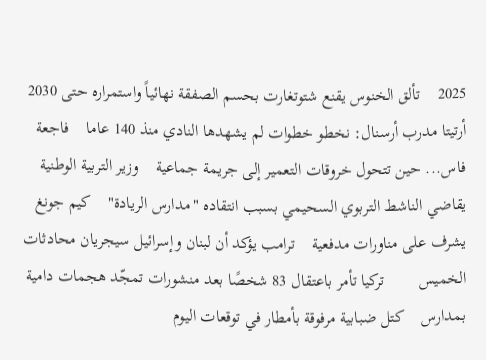2025    تألق الخنوس يقنع شتوتغارت بحسم الصفقة نهائياً واستمراره حتى 2030    أرتيتا مدرب أرسنال: نخطو خطوات لم يشهدها النادي منذ 140 عاما    فاجعة فاس... حين تتحول خروقات التعمير إلى جريمة جماعية    وزير التربية الوطنية يقاضي الناشط التربوي السحيمي بسبب انتقاده "مدارس الريادة"    كيم جونغ يشرف على مناورات مدفعية    ترامب يؤكد أن لبنان وإسرائيل سيجريان محادثات الخميس        تركيا تأمر باعتقال 83 شخصًا بعد منشورات تمجّد هجمات دامية بمدارس    كتل ضبابية مرفوقة بأمطار في توقعات اليوم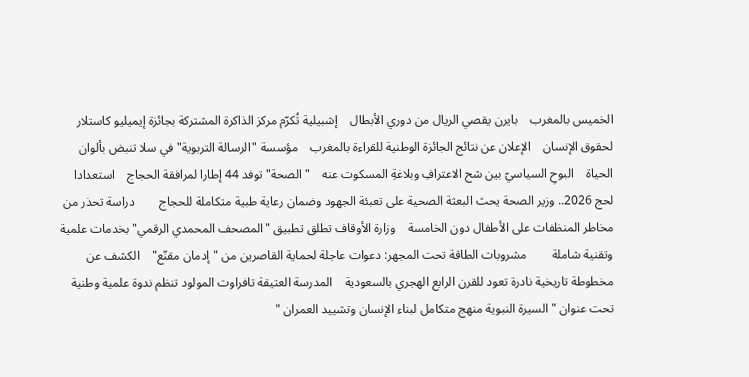الخميس بالمغرب    بايرن يقصي الريال من دوري الأبطال    إشبيلية تُكرّم مركز الذاكرة المشتركة بجائزة إيميليو كاستلار لحقوق الإنسان    الإعلان عن نتائج الجائزة الوطنية للقراءة بالمغرب    مؤسسة "الرسالة التربوية" في سلا تنبض بألوان الحياة    البوحِ السياسيّ بين شح الاعترافِ وبلاغةِ المسكوت عنه    "الصحة" توفد 44 إطارا لمرافقة الحجاج    استعدادا لحج 2026.. وزير الصحة يحث البعثة الصحية على تعبئة الجهود وضمان رعاية طبية متكاملة للحجاج        دراسة تحذر من مخاطر المنظفات على الأطفال دون الخامسة    وزارة الأوقاف تطلق تطبيق "المصحف المحمدي الرقمي" بخدمات علمية وتقنية شاملة        مشروبات الطاقة تحت المجهر: دعوات عاجلة لحماية القاصرين من "إدمان مقنّع"    الكشف عن مخطوطة تاريخية نادرة تعود للقرن الرابع الهجري بالسعودية    المدرسة العتيقة تافراوت المولود تنظم ندوة علمية وطنية تحت عنوان " السيرة النبوية منهج متكامل لبناء الإنسان وتشييد العمران "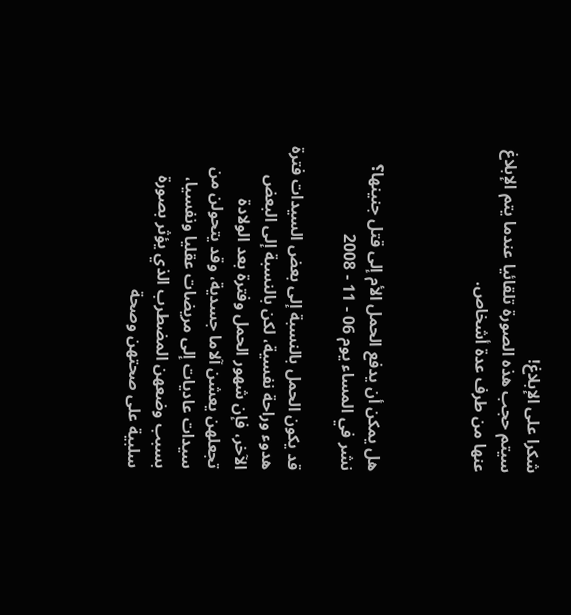شكرا على الإبلاغ!
سيتم حجب هذه الصورة تلقائيا عندما يتم الإبلاغ عنها من طرف عدة أشخاص.



هل يمكن أن يدفع الحمل الأم إلى قتل جنينها؟
نشر في المساء يوم 06 - 11 - 2008

قد يكون الحمل بالنسبة إلى بعض السيدات فترة هدوء وراحة نفسية، لكن بالنسبة إلى البعض الآخر، فإن شهور الحمل وفترة بعد الولادة تجعلهن يعشن آلاما جسدية، وقد يتحولن من سيدات عاديات إلى مريضات عقليا ونفسيا، بسبب وضعهن المضطرب الذي يؤثر بصورة سلبية على صحتهن وصحة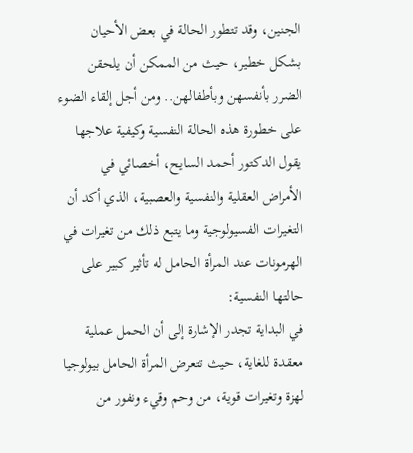الجنين، وقد تتطور الحالة في بعض الأحيان بشكل خطير، حيث من الممكن أن يلحقن الضرر بأنفسهن وبأطفالهن.. ومن أجل إلقاء الضوء على خطورة هذه الحالة النفسية وكيفية علاجها يقول الدكتور أحمد السايح، أخصائي في الأمراض العقلية والنفسية والعصبية، الذي أكد أن التغيرات الفسيولوجية وما يتبع ذلك من تغيرات في الهرمونات عند المرأة الحامل له تأثير كبير على حالتها النفسية:
في البداية تجدر الإشارة إلى أن الحمل عملية معقدة للغاية، حيث تتعرض المرأة الحامل بيولوجيا لهزة وتغيرات قوية، من وحم وقيء ونفور من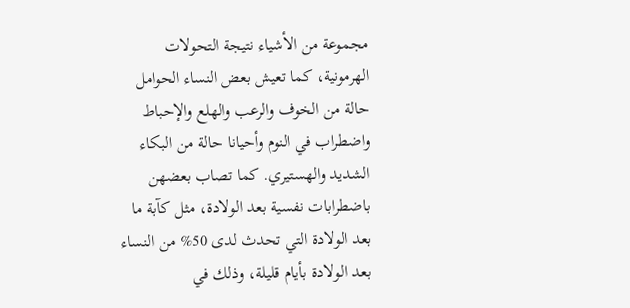مجموعة من الأشياء نتيجة التحولات الهرمونية، كما تعيش بعض النساء الحوامل حالة من الخوف والرعب والهلع والإحباط واضطراب في النوم وأحيانا حالة من البكاء الشديد والهستيري. كما تصاب بعضهن باضطرابات نفسية بعد الولادة، مثل كآبة ما بعد الولادة التي تحدث لدى 50% من النساء بعد الولادة بأيام قليلة، وذلك في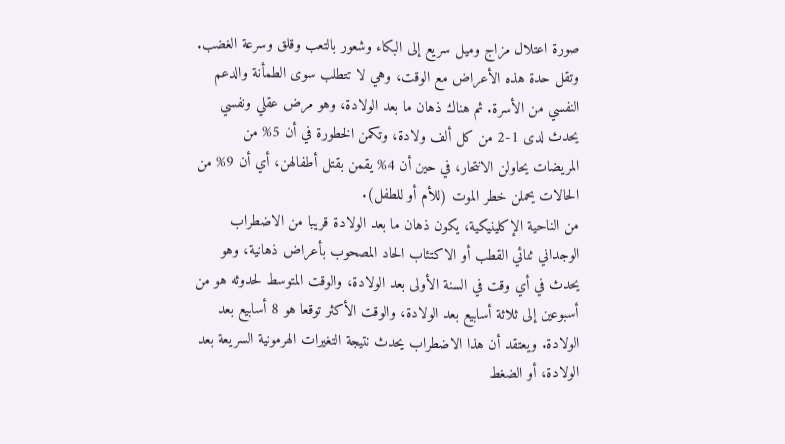صورة اعتلال مزاج وميل سريع إلى البكاء وشعور بالتعب وقلق وسرعة الغضب. وتقل حدة هذه الأعراض مع الوقت، وهي لا تتطلب سوى الطمأنة والدعم النفسي من الأسرة. ثم هناك ذهان ما بعد الولادة، وهو مرض عقلي ونفسي يحدث لدى 1-2 من كل ألف ولادة، وتكمن الخطورة في أن 5% من المريضات يحاولن الانتحار، في حين أن 4% يقمن بقتل أطفالهن، أي أن 9% من الحالات يحملن خطر الموت (للأم أو للطفل).
من الناحية الإكلينيكية، يكون ذهان ما بعد الولادة قريبا من الاضطراب الوجداني ثنائي القطب أو الاكتئاب الحاد المصحوب بأعراض ذهانية، وهو يحدث في أي وقت في السنة الأولى بعد الولادة، والوقت المتوسط لحدوثه هو من أسبوعين إلى ثلاثة أسابيع بعد الولادة، والوقت الأكثر توقعا هو 8 أسابيع بعد الولادة. ويعتقد أن هذا الاضطراب يحدث نتيجة التغيرات الهرمونية السريعة بعد الولادة، أو الضغط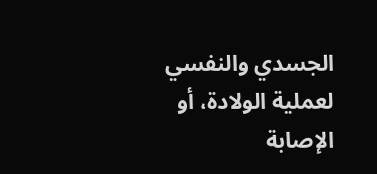الجسدي والنفسي لعملية الولادة، أو الإصابة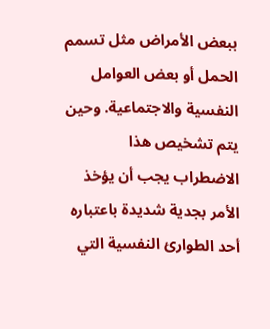ببعض الأمراض مثل تسمم الحمل أو بعض العوامل النفسية والاجتماعية. وحين يتم تشخيص هذا الاضطراب يجب أن يؤخذ الأمر بجدية شديدة باعتباره أحد الطوارئ النفسية التي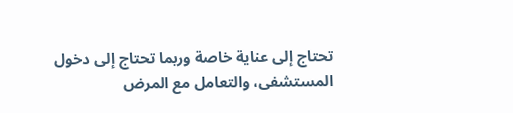تحتاج إلى عناية خاصة وربما تحتاج إلى دخول المستشفى، والتعامل مع المرض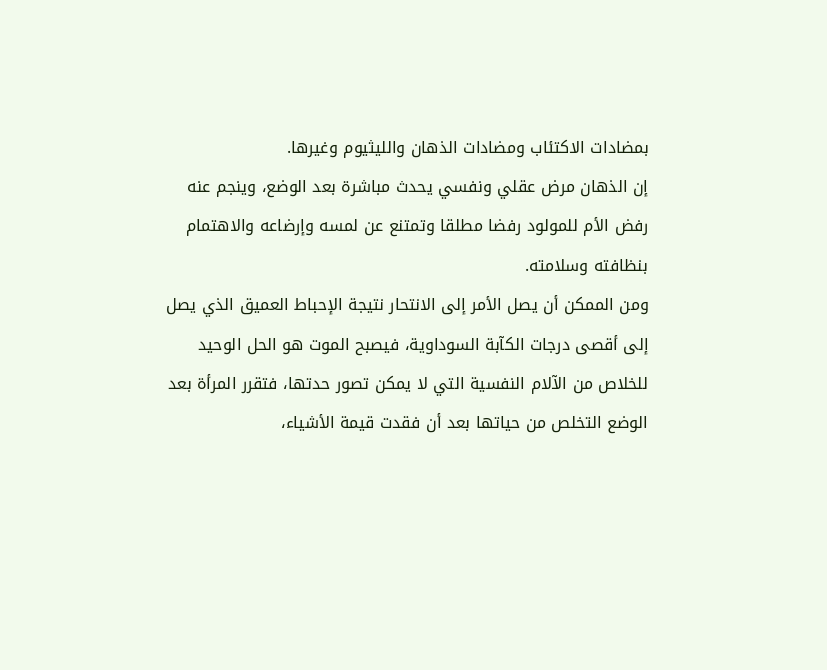بمضادات الاكتئاب ومضادات الذهان والليثيوم وغيرها.
إن الذهان مرض عقلي ونفسي يحدث مباشرة بعد الوضع، وينجم عنه رفض الأم للمولود رفضا مطلقا وتمتنع عن لمسه وإرضاعه والاهتمام بنظافته وسلامته.
ومن الممكن أن يصل الأمر إلى الانتحار نتيجة الإحباط العميق الذي يصل إلى أقصى درجات الكآبة السوداوية، فيصبح الموت هو الحل الوحيد للخلاص من الآلام النفسية التي لا يمكن تصور حدتها، فتقرر المرأة بعد الوضع التخلص من حياتها بعد أن فقدت قيمة الأشياء،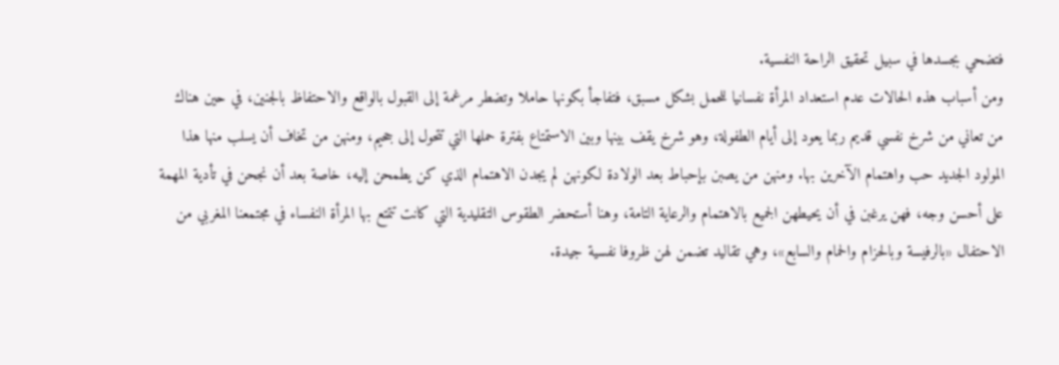فتضحي بجسدها في سبيل تحقيق الراحة النفسية.
ومن أسباب هذه الحالات عدم استعداد المرأة نفسانيا للحمل بشكل مسبق، فتفاجأ بكونها حاملا وتضطر مرغمة إلى القبول بالواقع والاحتفاظ بالجنين، في حين هناك من تعاني من شرخ نفسي قديم ربما يعود إلى أيام الطفولة، وهو شرخ يقف بينها وبين الاستمتاع بفترة حملها التي تتحول إلى جحيم، ومنهن من تخاف أن يسلب منها هذا المولود الجديد حب واهتمام الآخرين بها. ومنهن من يصبن بإحباط بعد الولادة لكونهن لم يجدن الاهتمام الذي كن يطمحن إليه، خاصة بعد أن نجحن في تأدية المهمة على أحسن وجه، فهن يرغبن في أن يحيطهن الجميع بالاهتمام والرعاية التامة، وهنا أستحضر الطقوس التقليدية التي كانت تتمتع بها المرأة النفساء في مجتمعنا المغربي من الاحتفال «بالرفيسة وبالحزام والحمام والسابع»، وهي تقاليد تضمن لهن ظروفا نفسية جيدة.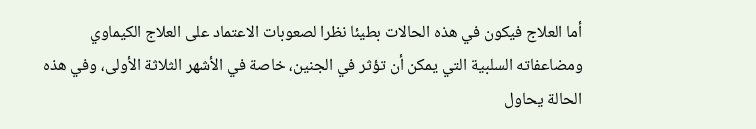أما العلاج فيكون في هذه الحالات بطيئا نظرا لصعوبات الاعتماد على العلاج الكيماوي ومضاعفاته السلبية التي يمكن أن تؤثر في الجنين، خاصة في الأشهر الثلاثة الأولى، وفي هذه الحالة يحاول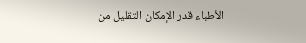الأطباء قدر الإمكان التقليل من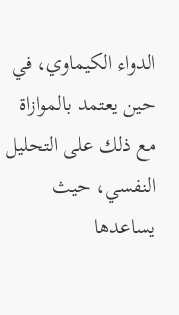الدواء الكيماوي، في حين يعتمد بالموازاة مع ذلك على التحليل النفسي، حيث يساعدها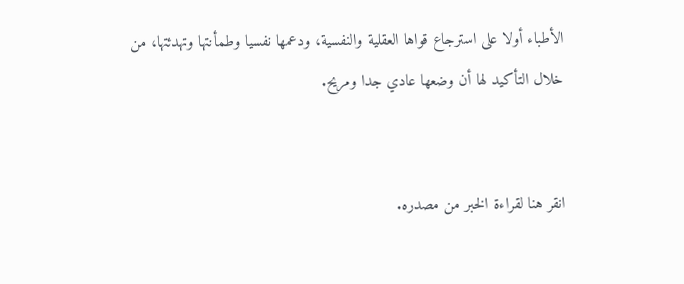الأطباء أولا على استرجاع قواها العقلية والنفسية، ودعمها نفسيا وطمأنتها وتهدئتها، من خلال التأكيد لها أن وضعها عادي جدا ومريح.


انقر هنا لقراءة الخبر من مصدره.